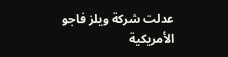عدلت شركة ويلز فاجو الأمريكية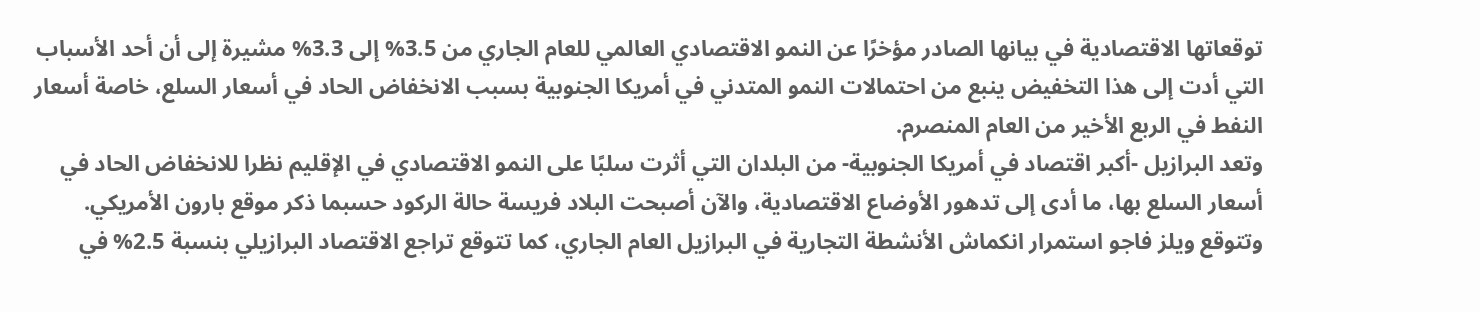توقعاتها الاقتصادية في بيانها الصادر مؤخرًا عن النمو الاقتصادي العالمي للعام الجاري من 3.5% إلى 3.3% مشيرة إلى أن أحد الأسباب التي أدت إلى هذا التخفيض ينبع من احتمالات النمو المتدني في أمريكا الجنوبية بسبب الانخفاض الحاد في أسعار السلع، خاصة أسعار النفط في الربع الأخير من العام المنصرم.
وتعد البرازيل -أكبر اقتصاد في أمريكا الجنوبية- من البلدان التي أثرت سلبًا على النمو الاقتصادي في الإقليم نظرا للانخفاض الحاد في أسعار السلع بها، ما أدى إلى تدهور الأوضاع الاقتصادية، والآن أصبحت البلاد فريسة حالة الركود حسبما ذكر موقع بارون الأمريكي.
وتتوقع ويلز فاجو استمرار انكماش الأنشطة التجارية في البرازيل العام الجاري، كما تتوقع تراجع الاقتصاد البرازيلي بنسبة 2.5% في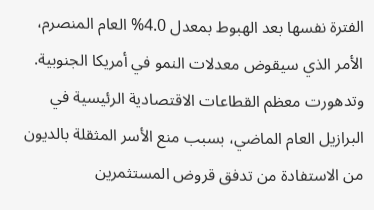الفترة نفسها بعد الهبوط بمعدل 4.0% العام المنصرم، الأمر الذي سيقوض معدلات النمو في أمريكا الجنوبية.
وتدهورت معظم القطاعات الاقتصادية الرئيسية في البرازيل العام الماضي، بسبب منع الأسر المثقلة بالديون من الاستفادة من تدفق قروض المستثمرين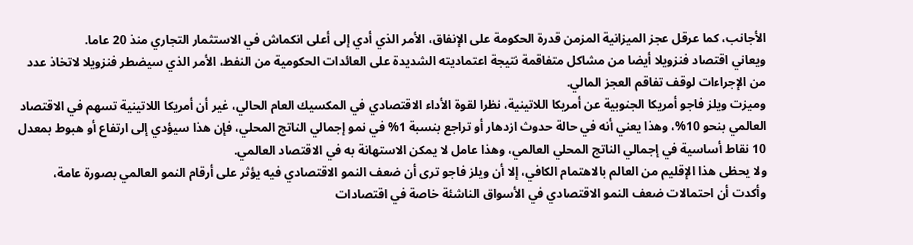الأجانب، كما عرقل عجز الميزانية المزمن قدرة الحكومة على الإنفاق، الأمر الذي أدي إلى أعلى انكماش في الاستثمار التجاري منذ 20 عاما.
ويعاني اقتصاد فنزويلا أيضا من مشاكل متفاقمة نتيجة اعتماديته الشديدة على العائدات الحكومية من النفط، الأمر الذي سيضطر فنزويلا لاتخاذ عدد من الإجراءات لوقف تفاقم العجز المالي.
وميزت ويلز فاجو أمريكا الجنوبية عن أمريكا اللاتينية، نظرا لقوة الأداء الاقتصادي في المكسيك العام الحالي، غير أن أمريكا اللاتينية تسهم في الاقتصاد العالمي بنحو 10%، وهذا يعني أنه في حالة حدوث ازدهار أو تراجع بنسبة 1% في نمو إجمالي الناتج المحلي، فإن هذا سيؤدي إلى ارتفاع أو هبوط بمعدل 10 نقاط أساسية في إجمالي الناتج المحلي العالمي، وهذا عامل لا يمكن الاستهانة به في الاقتصاد العالمي.
ولا يحظى هذا الإقليم من العالم بالاهتمام الكافي، إلا أن ويلز فاجو ترى أن ضعف النمو الاقتصادي فيه يؤثر على أرقام النمو العالمي بصورة عامة، وأكدت أن احتمالات ضعف النمو الاقتصادي في الأسواق الناشئة خاصة في اقتصادات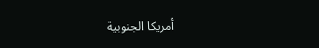أمريكا الجنوبية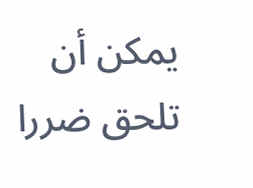يمكن أن تلحق ضررا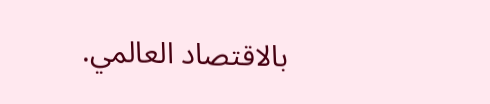بالاقتصاد العالمي.